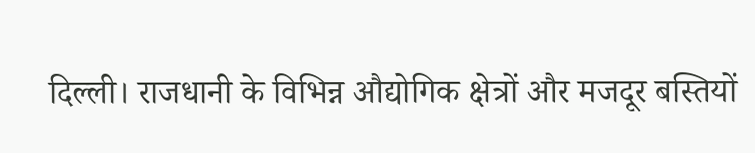दिल्ली। राजधानी के विभिन्न औद्योगिक क्षेत्रों और मजदूर बस्तियों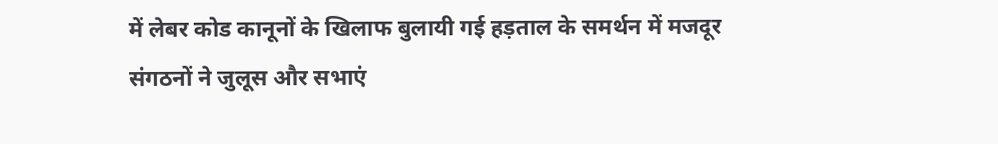में लेबर कोड कानूनों के खिलाफ बुलायी गई हड़ताल के समर्थन में मजदूर संगठनों ने जुलूस और सभाएं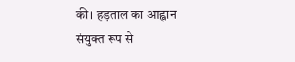की। हड़ताल का आह्वान संयुक्त रूप से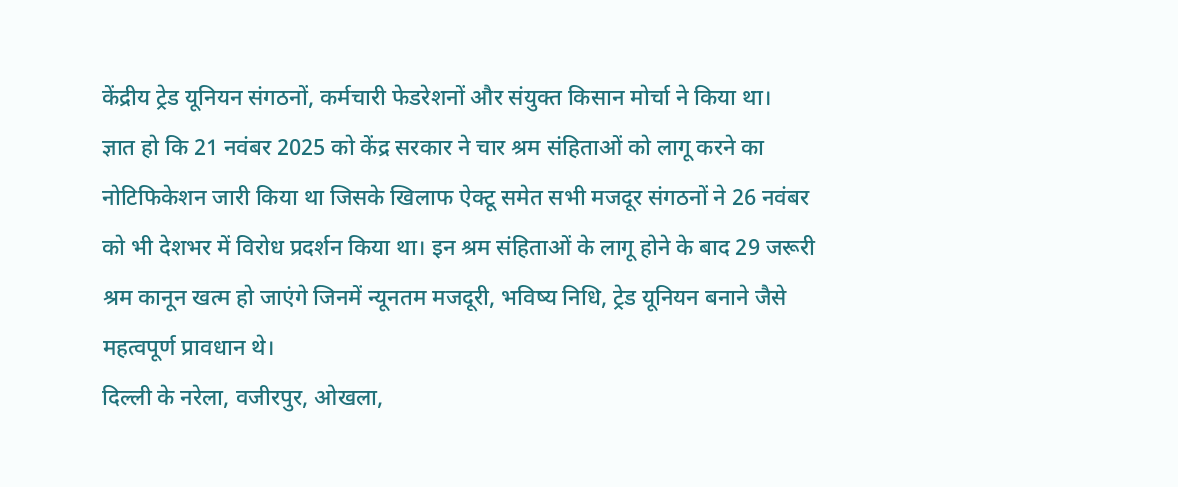केंद्रीय ट्रेड यूनियन संगठनों, कर्मचारी फेडरेशनों और संयुक्त किसान मोर्चा ने किया था।
ज्ञात हो कि 21 नवंबर 2025 को केंद्र सरकार ने चार श्रम संहिताओं को लागू करने का नोटिफिकेशन जारी किया था जिसके खिलाफ ऐक्टू समेत सभी मजदूर संगठनों ने 26 नवंबर को भी देशभर में विरोध प्रदर्शन किया था। इन श्रम संहिताओं के लागू होने के बाद 29 जरूरी श्रम कानून खत्म हो जाएंगे जिनमें न्यूनतम मजदूरी, भविष्य निधि, ट्रेड यूनियन बनाने जैसे महत्वपूर्ण प्रावधान थे।
दिल्ली के नरेला, वजीरपुर, ओखला,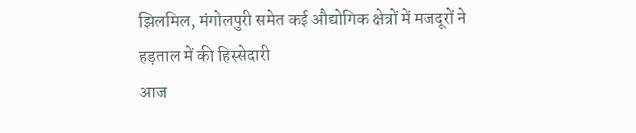झिलमिल, मंगोलपुरी समेत कई औद्योगिक क्षेत्रों में मजदूरों ने हड़ताल में की हिस्सेदारी
आज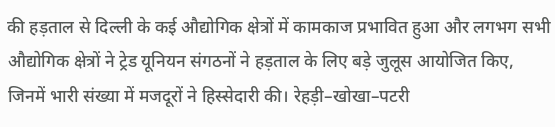की हड़ताल से दिल्ली के कई औद्योगिक क्षेत्रों में कामकाज प्रभावित हुआ और लगभग सभी औद्योगिक क्षेत्रों ने ट्रेड यूनियन संगठनों ने हड़ताल के लिए बड़े जुलूस आयोजित किए, जिनमें भारी संख्या में मजदूरों ने हिस्सेदारी की। रेहड़ी–खोखा–पटरी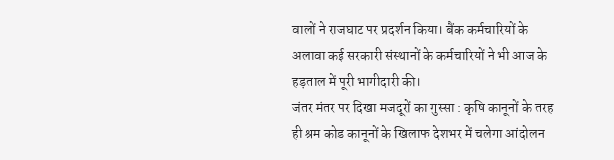वालों ने राजघाट पर प्रदर्शन किया। बैंक कर्मचारियों के अलावा कई सरकारी संस्थानों के कर्मचारियों ने भी आज के हड़ताल में पूरी भागीदारी की।
जंतर मंतर पर दिखा मजदूरों का गुस्सा : कृषि कानूनों के तरह ही श्रम कोड कानूनों के खिलाफ देशभर में चलेगा आंदोलन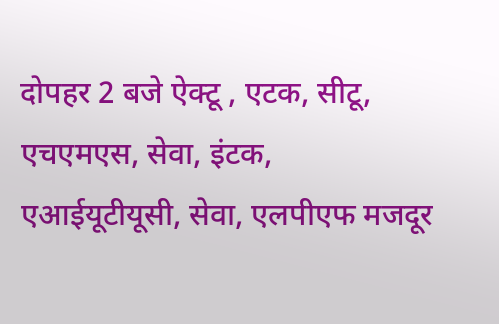दोपहर 2 बजे ऐक्टू , एटक, सीटू, एचएमएस, सेवा, इंटक, एआईयूटीयूसी, सेवा, एलपीएफ मजदूर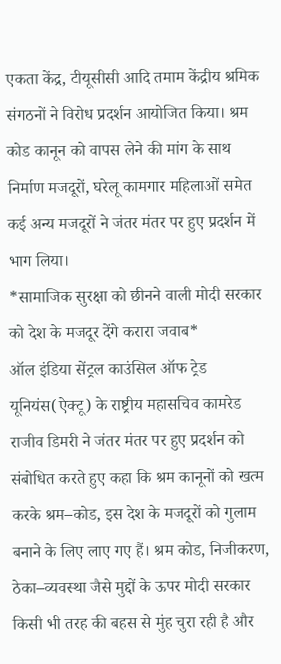एकता केंद्र, टीयूसीसी आदि तमाम केंद्रीय श्रमिक संगठनों ने विरोध प्रदर्शन आयोजित किया। श्रम कोड कानून को वापस लेने की मांग के साथ निर्माण मजदूरों, घरेलू कामगार महिलाओं समेत कई अन्य मजदूरों ने जंतर मंतर पर हुए प्रदर्शन में भाग लिया।
*सामाजिक सुरक्षा को छीनने वाली मोदी सरकार को देश के मजदूर देंगे करारा जवाब*
ऑल इंडिया सेंट्रल काउंसिल ऑफ ट्रेड यूनियंस(ऐक्टू) के राष्ट्रीय महासचिव कामरेड राजीव डिमरी ने जंतर मंतर पर हुए प्रदर्शन को संबोधित करते हुए कहा कि श्रम कानूनों को खत्म करके श्रम–कोड, इस देश के मजदूरों को गुलाम बनाने के लिए लाए गए हैं। श्रम कोड, निजीकरण, ठेका–व्यवस्था जैसे मुद्दों के ऊपर मोदी सरकार किसी भी तरह की बहस से मुंह चुरा रही है और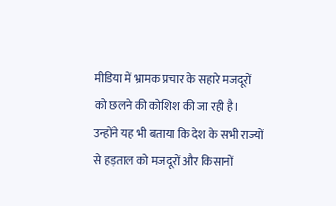मीडिया में भ्रामक प्रचार के सहारे मजदूरों को छलने की कोशिश की जा रही है।
उन्होंने यह भी बताया कि देश के सभी राज्यों से हड़ताल को मजदूरों और किसानों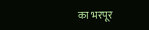का भरपूर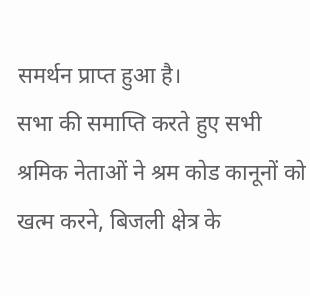समर्थन प्राप्त हुआ है।
सभा की समाप्ति करते हुए सभी श्रमिक नेताओं ने श्रम कोड कानूनों को खत्म करने, बिजली क्षेत्र के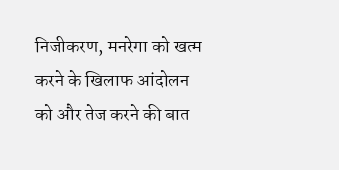निजीकरण, मनरेगा को खत्म करने के खिलाफ आंदोलन को और तेज करने की बात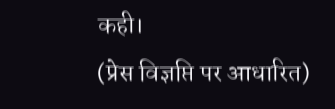कही।
(प्रेस विज्ञप्ति पर आधारित)